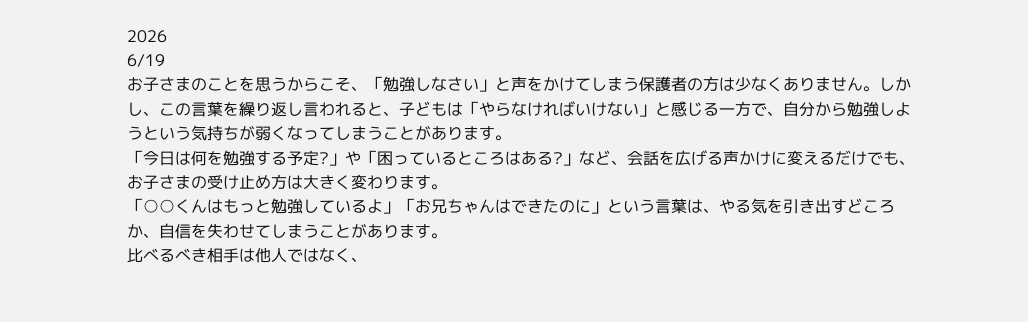2026
6/19
お子さまのことを思うからこそ、「勉強しなさい」と声をかけてしまう保護者の方は少なくありません。しかし、この言葉を繰り返し言われると、子どもは「やらなければいけない」と感じる一方で、自分から勉強しようという気持ちが弱くなってしまうことがあります。
「今日は何を勉強する予定?」や「困っているところはある?」など、会話を広げる声かけに変えるだけでも、お子さまの受け止め方は大きく変わります。
「○○くんはもっと勉強しているよ」「お兄ちゃんはできたのに」という言葉は、やる気を引き出すどころか、自信を失わせてしまうことがあります。
比べるべき相手は他人ではなく、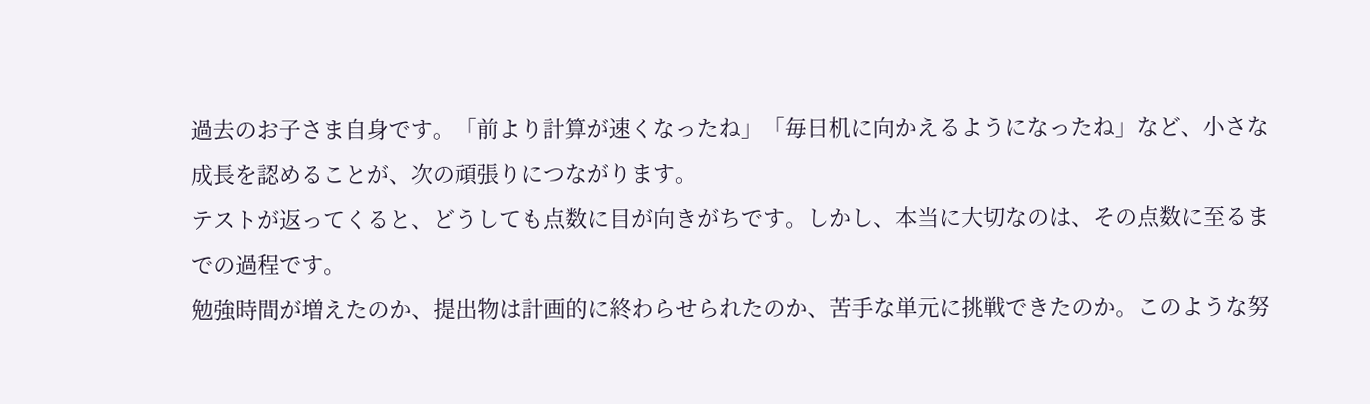過去のお子さま自身です。「前より計算が速くなったね」「毎日机に向かえるようになったね」など、小さな成長を認めることが、次の頑張りにつながります。
テストが返ってくると、どうしても点数に目が向きがちです。しかし、本当に大切なのは、その点数に至るまでの過程です。
勉強時間が増えたのか、提出物は計画的に終わらせられたのか、苦手な単元に挑戦できたのか。このような努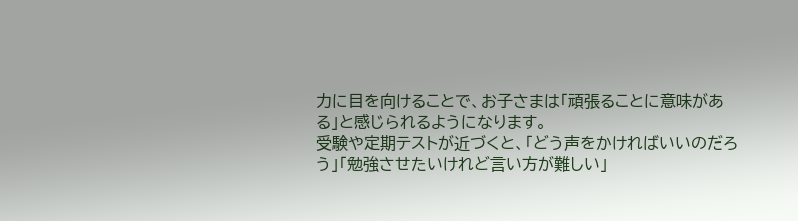力に目を向けることで、お子さまは「頑張ることに意味がある」と感じられるようになります。
受験や定期テストが近づくと、「どう声をかければいいのだろう」「勉強させたいけれど言い方が難しい」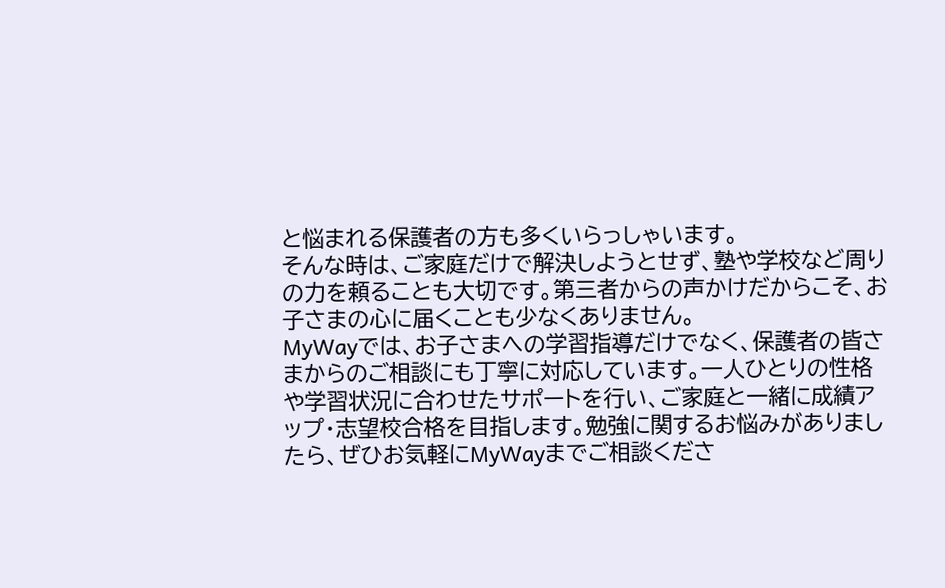と悩まれる保護者の方も多くいらっしゃいます。
そんな時は、ご家庭だけで解決しようとせず、塾や学校など周りの力を頼ることも大切です。第三者からの声かけだからこそ、お子さまの心に届くことも少なくありません。
MyWayでは、お子さまへの学習指導だけでなく、保護者の皆さまからのご相談にも丁寧に対応しています。一人ひとりの性格や学習状況に合わせたサポートを行い、ご家庭と一緒に成績アップ・志望校合格を目指します。勉強に関するお悩みがありましたら、ぜひお気軽にMyWayまでご相談くださ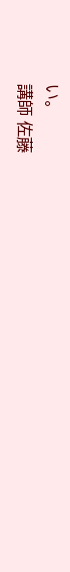い。
講師 佐藤